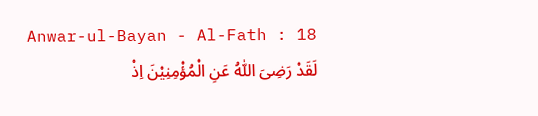Anwar-ul-Bayan - Al-Fath : 18
لَقَدْ رَضِیَ اللّٰهُ عَنِ الْمُؤْمِنِیْنَ اِذْ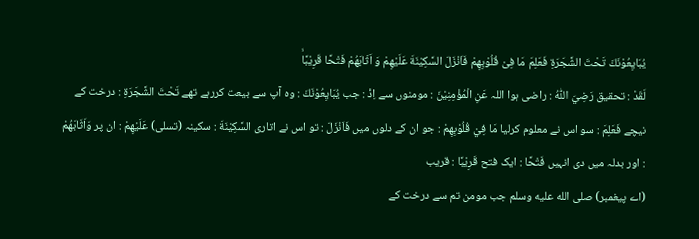یُبَایِعُوْنَكَ تَحْتَ الشَّجَرَةِ فَعَلِمَ مَا فِیْ قُلُوْبِهِمْ فَاَنْزَلَ السَّكِیْنَةَ عَلَیْهِمْ وَ اَثَابَهُمْ فَتْحًا قَرِیْبًاۙ
لَقَدْ : تحقیق رَضِيَ اللّٰهُ : راضی ہوا اللہ عَنِ الْمُؤْمِنِيْنَ : مومنوں سے اِذْ : جب يُبَايِعُوْنَكَ : وہ آپ سے بیعت کررہے تھے تَحْتَ الشَّجَرَةِ : درخت کے نیچے فَعَلِمَ : سو اس نے معلوم کرلیا مَا فِيْ قُلُوْبِهِمْ : جو ان کے دلوں میں فَاَنْزَلَ : تو اس نے اتاری السَّكِيْنَةَ : سکینہ (تسلی) عَلَيْهِمْ : ان پر وَاَثَابَهُمْ : اور بدلہ میں دی انہیں فَتْحًا : ایک فتح قَرِيْبًا : قریب
(اے پیغمبر) صلى الله عليه وسلم جب مومن تم سے درخت کے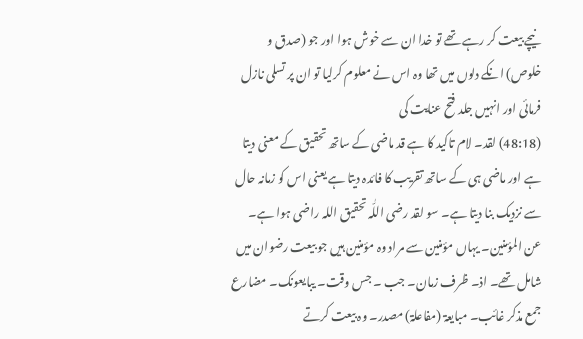نیچے بیعت کر رہے تھے تو خدا ان سے خوش ہوا اور جو (صدق و خلوص) انکے دلوں میں تھا وہ اس نے معلوم کرلیا تو ان پر تسلی نازل فرمائی اور انہیں جلد فتح عنایت کی
(48:18) لقد۔ لام تاکید کا ہے قد ماضی کے ساتھ تحقیق کے معنی دیتا ہے اور ماضی ہی کے ساتھ تقریب کا فائدہ دیتا ہے یعنی اس کو زمانہ حال سے نزدیک بنا دیتا ہے۔ سو لقد رضی اللّٰہ تحقیق اللہ راضی ہوا ہے۔ عن المؤمنین۔ یہاں مؤمنین سے مراد وہ مؤمنین ہیں جو بیعت رضوان میں شامل تھے۔ اذ۔ ظرف زمان۔ جب ۔ جس وقت۔ یبایعونک۔ مضارع جمع مذکر غائب۔ مبایعۃ (مفاعلۃ) مصدر۔ وہ بیعت کرتے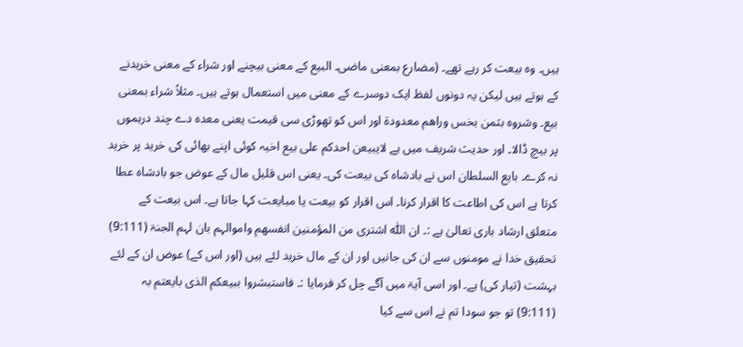ہیں۔ وہ بیعت کر رہے تھے۔ (مضارع بمعنی ماضی۔ البیع کے معنی بیچنے اور شراء کے معنی خریدنے کے ہوتے ہیں لیکن یہ دونوں لفظ ایک دوسرے کے معنی میں استعمال ہوتے ہیں۔ مثلاً شراء بمعنی بیع۔ وشروہ بثمن بخس وراھم معدودۃ اور اس کو تھوڑی سی قیمت یعنی معدہ دے چند درہموں پر بیچ ڈالا۔ اور حدیث شریف میں ہے لایبیعن احدکم علی بیع اخیہ کوئی اپنے بھائی کی خرید پر خرید نہ کرے۔ بایع السلطان اس نے بادشاہ کی بیعت کی۔ یعنی اس قلیل مال کے عوض جو بادشاہ عطا کرتا ہے اس کی اطاعت کا اقرار کرنا۔ اس اقرار کو بیعت یا مبایعت کہا جاتا ہے۔ اس بیعت کے متعلق ارشاد باری تعالیٰ ہے :۔ ان اللّٰہ اشتری من المؤمنین انفسھم واموالہم بان لہم الجنۃ (9:111) تحقیق خدا نے مومنوں سے ان کی جانیں اور ان کے مال خرید لئے ہیں (اور اس کے) عوض ان کے لئے بہشت (تیار کی) ہے۔ اور اسی آیۃ میں آگے چل کر فرمایا :۔ فاستبشروا ببیعکم الذی بایعتم بہ (9:111) تو جو سودا تم نے اس سے کیا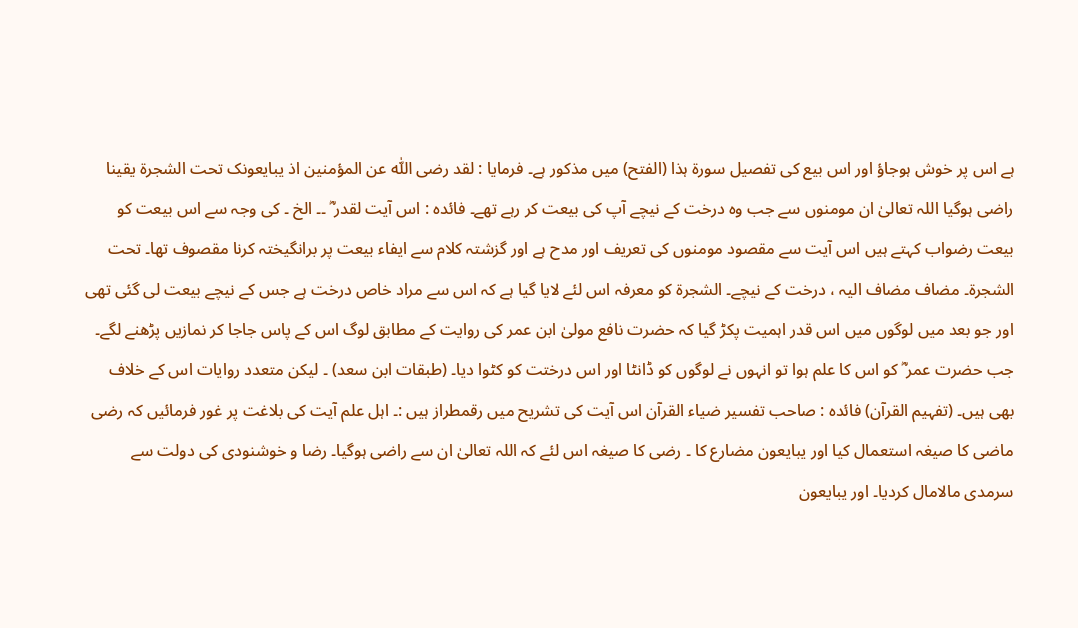ہے اس پر خوش ہوجاؤ اور اس بیع کی تفصیل سورة ہذا (الفتح) میں مذکور ہے۔ فرمایا : لقد رضی اللّٰہ عن المؤمنین اذ یبایعونک تحت الشجرۃ یقینا راضی ہوگیا اللہ تعالیٰ ان مومنوں سے جب وہ درخت کے نیچے آپ کی بیعت کر رہے تھے۔ فائدہ : اس آیت لقدر ؓ ۔۔ الخ ۔ کی وجہ سے اس بیعت کو بیعت رضواب کہتے ہیں اس آیت سے مقصود مومنوں کی تعریف اور مدح ہے اور گزشتہ کلام سے ایفاء بیعت پر برانگیختہ کرنا مقصوف تھا۔ تحت الشجرۃ۔ مضاف مضاف الیہ ، درخت کے نیچے۔ الشجرۃ کو معرفہ اس لئے لایا گیا ہے کہ اس سے مراد خاص درخت ہے جس کے نیچے بیعت لی گئی تھی اور جو بعد میں لوگوں میں اس قدر اہمیت پکڑ گیا کہ حضرت نافع مولیٰ ابن عمر کی روایت کے مطابق لوگ اس کے پاس جاجا کر نمازیں پڑھنے لگے۔ جب حضرت عمر ؓ کو اس کا علم ہوا تو انہوں نے لوگوں کو ڈانٹا اور اس درختت کو کٹوا دیا۔ (طبقات ابن سعد) ۔ لیکن متعدد روایات اس کے خلاف بھی ہیں۔ (تفہیم القرآن) فائدہ : صاحب تفسیر ضیاء القرآن اس آیت کی تشریح میں رقمطراز ہیں :۔ اہل علم آیت کی بلاغت پر غور فرمائیں کہ رضی ماضی کا صیغہ استعمال کیا اور یبایعون مضارع کا ۔ رضی کا صیغہ اس لئے کہ اللہ تعالیٰ ان سے راضی ہوگیا۔ رضا و خوشنودی کی دولت سے سرمدی مالامال کردیا۔ اور یبایعون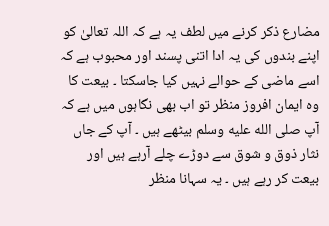مضارع ذکر کرنے میں لطف یہ ہے کہ اللہ تعالیٰ کو اپنے بندوں کی یہ ادا اتنی پسند اور محبوب ہے کہ اسے ماضی کے حوالے نہیں کیا جاسکتا ۔ بیعت کا وہ ایمان افروز منظر تو اب بھی نگاہوں میں ہے کہ آپ صلى الله عليه وسلم بیٹھے ہیں ۔ آپ کے جاں نثار ذوق و شوق سے دوڑے چلے آرہے ہیں اور بیعت کر رہے ہیں ۔ یہ سہانا منظر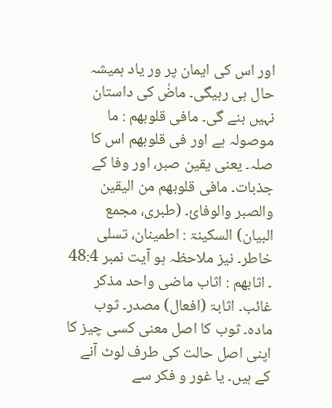اور اس کی ایمان پر ور یاد ہمیشہ حال ہی رہیگی۔ ماضٰ کی داستان نہیں بنے گی۔ مافی قلوبھم : ما موصولہ ہے اور فی قلوبھم اس کا صلہ۔ یعنی یقین صبر، اور وفا کے جذبات۔ مافی قلوبھم من الیقین والصبر والوفائ۔ (طبری، مجمع البیان) السکینۃ : اطمینان، تسلی خاطر۔ نیز ملاحظہ ہو آیت نمبر 48:4 ۔ اثابھم : اثاب ماضی واحد مذکر غائب۔ اثابۃ (افعال) مصدر۔ ثوب مادہ۔ ثوب کا اصل معنی کسی چیز کا اپنی اصل حالت کی طرف لوٹ آنے کے ہیں۔ یا غور و فکر سے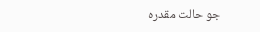جو حالت مقدرہ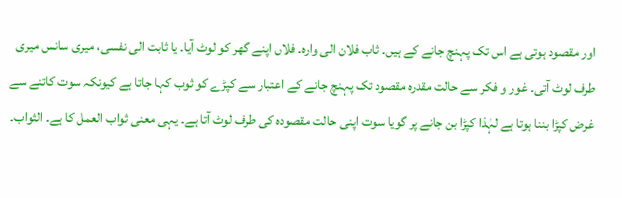اور مقصود ہوتی ہے اس تک پہنچ جانے کے ہیں۔ ثاب فلان الی وارہ۔ فلاں اپنے گھر کو لوٹ آیا۔ یا ثابت الی نفسی، میری سانس میری طرف لوٹ آتی۔ غور و فکر سے حالت مقدرہ مقصود تک پہنچ جانے کے اعتبار سے کپڑے کو ثوب کہا جاتا ہے کیونکہ سوت کاتنے سے غرض کپڑا بننا ہوتا ہے لہٰذا کپڑا بن جانے پر گویا سوت اپنی حالت مقصودہ کی طرف لوٹ آتا ہے۔ یہی معنی ثواب العمل کا ہے۔ الثواب۔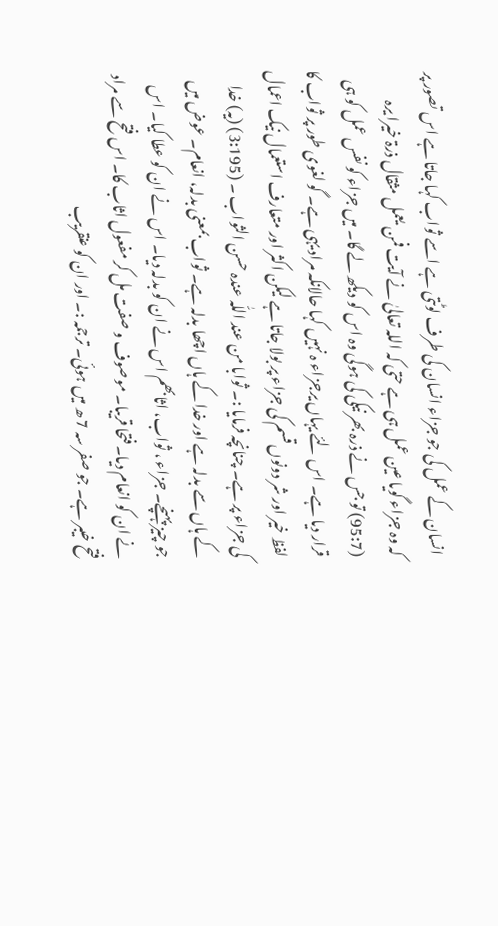انسان کے عمل کی جو جزاء انسان کی طرف لوٹتی ہے اسے ثواب کہا جاتا ہے اس تصور پر کہ وہ جزاء گویا عین عمل ہی ہے حتی کہ اللہ تعالیٰ نے آیت فمن یعمل مثقال ذرۃ خیرا یرہ (95:7) تو جس نے ذرہ بھر نیکی کی ہوگی وہ اس کو دیکھ لے گا۔ میں جزاء کو نفس عمل کو ہی قرار دیا ہے۔ اس لئے یہاں یرجزاء ہ نہیں کہا حالانکہ مراد یہی ہے۔ گو لغوی طور پر ثواب کا لفظ خیر اور شر دونوں قسم کی جزاء پر بولا جاتا ہے لیکن اکثر اور متعارف استعمال نیک اعمال کی جزاء پر ہے۔ چنانچہ فرمایا :۔ ثوابا من عند اللّٰہ عندہ حسن الثواب ۔ (3:195) (یہ) خدا کے ہاں سے بدلہ ہے اور خدا کے ہاں اچھا بدلہ ہے۔ ثواب بمعنی بدلہ، انعام۔ عوض میں جو چیز پہنچے۔ جزاء ، ثواب، اثابھم اس نے ان کو بدلہ دیا۔ اس نے ان کو عطا کیا۔ اس نے ان کو انعام دیا۔ فتحا قریبا۔ موصوف و صفت مل کر مفعول اثاب کا۔ اس فتح سے مراد فتح خیبر ہے۔ جو صفر سہ 7 ھ میں ہوئی۔ ترجمہ :۔ اور ان کو عنقریب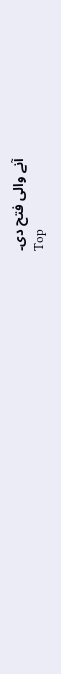آنے والی فتح دی۔
Top